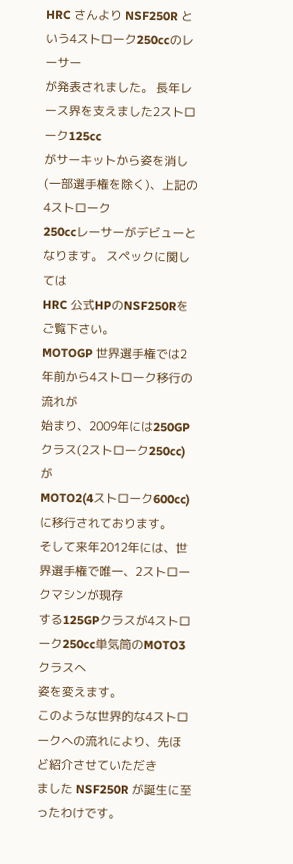HRC さんより NSF250R という4ストローク250ccのレーサー
が発表されました。 長年レース界を支えました2ストローク125cc
がサーキットから姿を消し(一部選手権を除く)、上記の4ストローク
250ccレーサーがデビューとなります。 スペックに関しては
HRC 公式HPのNSF250Rをご覧下さい。
MOTOGP 世界選手権では2年前から4ストローク移行の流れが
始まり、2009年には250GPクラス(2ストローク250cc) が
MOTO2(4ストローク600cc) に移行されております。
そして来年2012年には、世界選手権で唯一、2ストロークマシンが現存
する125GPクラスが4ストローク250cc単気筒のMOTO3クラスへ
姿を変えます。
このような世界的な4ストロークへの流れにより、先ほど紹介させていただき
ました NSF250R が誕生に至ったわけです。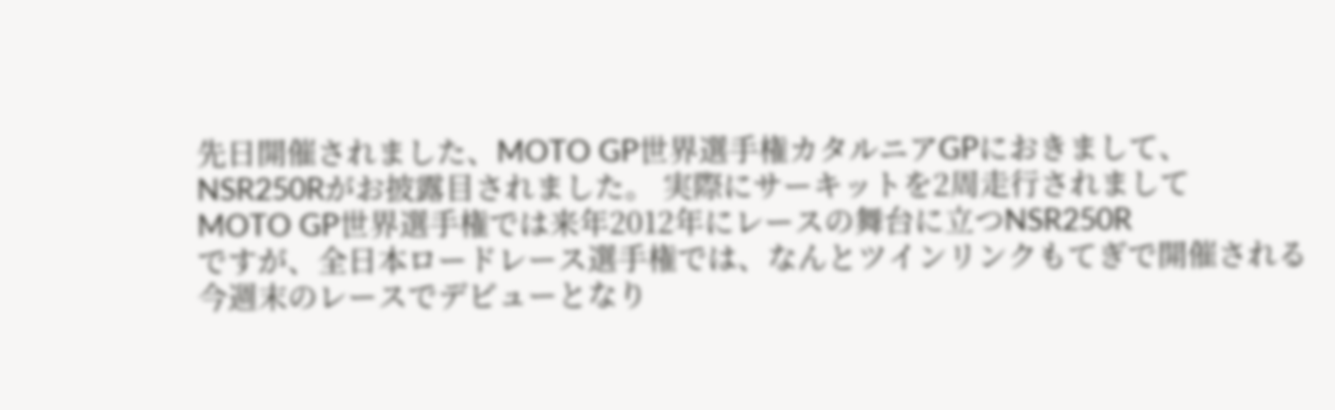先日開催されました、MOTO GP世界選手権カタルニアGPにおきまして、
NSR250Rがお披露目されました。 実際にサーキットを2周走行されまして
MOTO GP世界選手権では来年2012年にレースの舞台に立つNSR250R
ですが、全日本ロードレース選手権では、なんとツインリンクもてぎで開催される
今週末のレースでデビューとなり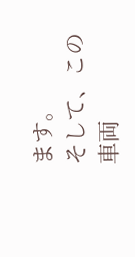ます。
そして、この車両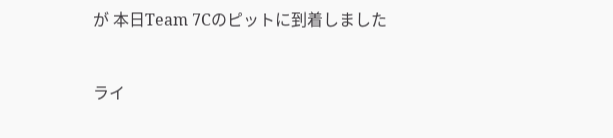が 本日Team 7Cのピットに到着しました


ライ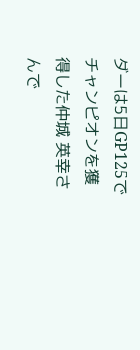ダーは5日GP125でチャンピオンを獲得した仲城 英幸さんで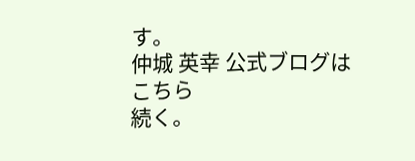す。
仲城 英幸 公式ブログはこちら
続く。